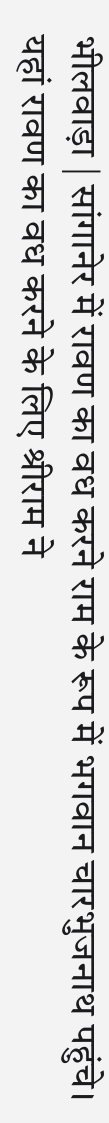भीलवाड़ा | सांगानेर में रावण का वध करने राम के रूप में भगवान चारभुजनाथ पहुंचे। यहां रावण का वध करने के लिए श्रीराम ने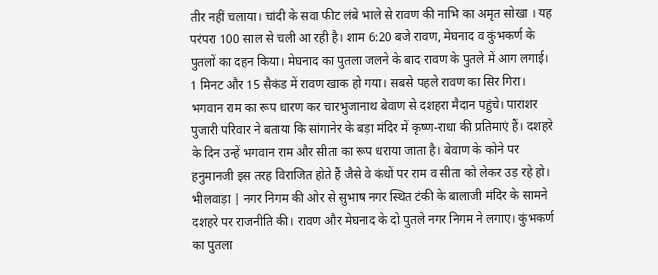तीर नहीं चलाया। चांदी के सवा फीट लंबे भाले से रावण की नाभि का अमृत सोखा । यह परंपरा 100 साल से चली आ रही है। शाम 6:20 बजे रावण, मेघनाद व कुंभकर्ण के पुतलों का दहन किया। मेघनाद का पुतला जलने के बाद रावण के पुतले में आग लगाई। 1 मिनट और 15 सैकंड में रावण खाक हो गया। सबसे पहले रावण का सिर गिरा। भगवान राम का रूप धारण कर चारभुजानाथ बेवाण से दशहरा मैदान पहुंचे। पाराशर पुजारी परिवार ने बताया कि सांगानेर के बड़ा मंदिर में कृष्ण-राधा की प्रतिमाएं हैं। दशहरे के दिन उन्हें भगवान राम और सीता का रूप धराया जाता है। बेवाण के कोने पर हनुमानजी इस तरह विराजित होते हैं जैसे वे कंधों पर राम व सीता को लेकर उड़ रहे हो। भीलवाड़ा | नगर निगम की ओर से सुभाष नगर स्थित टंकी के बालाजी मंदिर के सामने दशहरे पर राजनीति की। रावण और मेघनाद के दो पुतले नगर निगम ने लगाए। कुंभकर्ण का पुतला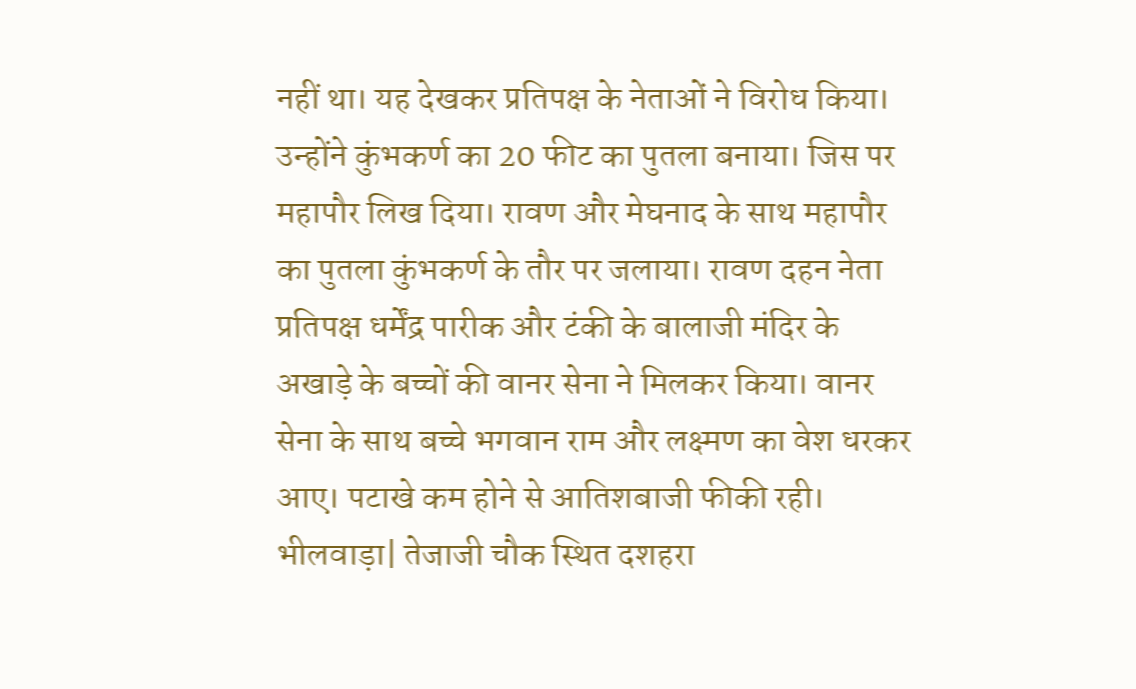नहीं था। यह देखकर प्रतिपक्ष के नेताओं ने विरोध किया। उन्होंने कुंभकर्ण का 20 फीट का पुतला बनाया। जिस पर महापौर लिख दिया। रावण और मेघनाद के साथ महापौर का पुतला कुंभकर्ण के तौर पर जलाया। रावण दहन नेता प्रतिपक्ष धर्मेंद्र पारीक और टंकी के बालाजी मंदिर के अखाड़े के बच्चों की वानर सेना ने मिलकर किया। वानर सेना के साथ बच्चे भगवान राम और लक्ष्मण का वेश धरकर आए। पटाखे कम होने से आतिशबाजी फीकी रही। भीलवाड़ा| तेजाजी चौक स्थित दशहरा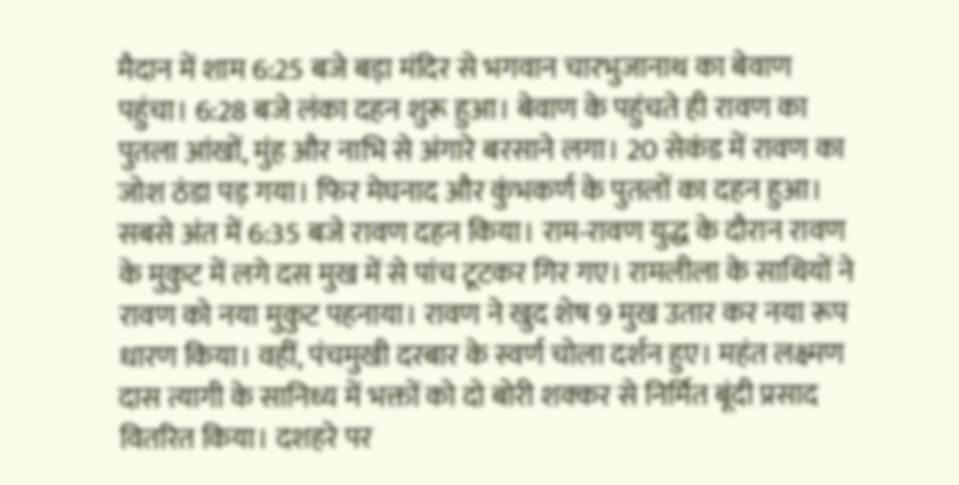मैदान में शाम 6:25 बजे बड़ा मंदिर से भगवान चारभुजानाथ का बेवाण पहुंचा। 6:28 बजे लंका दहन शुरू हुआ। बेवाण के पहुंचते ही रावण का पुतला आंखों, मुंह और नाभि से अंगारे बरसाने लगा। 20 सेकंड में रावण का जोश ठंडा पड़ गया। फिर मेघनाद और कुंभकर्ण के पुतलों का दहन हुआ। सबसे अंत में 6:35 बजे रावण दहन किया। राम-रावण युद्ध के दौरान रावण के मुकुट में लगे दस मुख में से पांच टूटकर गिर गए। रामलीला के साथियों ने रावण को नया मुकुट पहनाया। रावण ने खुद शेष 9 मुख उतार कर नया रूप धारण किया। वहीं, पंचमुखी दरबार के स्वर्ण चोला दर्शन हुए। महंत लक्ष्मण दास त्यागी के सानिध्य में भक्तों को दो बोरी शक्कर से निर्मित बूंदी प्रसाद वितरित किया। दशहरे पर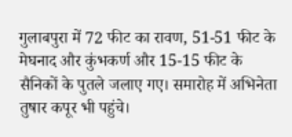गुलाबपुरा में 72 फीट का रावण, 51-51 फीट के मेघनाद और कुंभकर्ण और 15-15 फीट के सैनिकों के पुतले जलाए गए। समारोह में अभिनेता तुषार कपूर भी पहुंचे।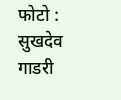फोटो : सुखदेव गाडरी